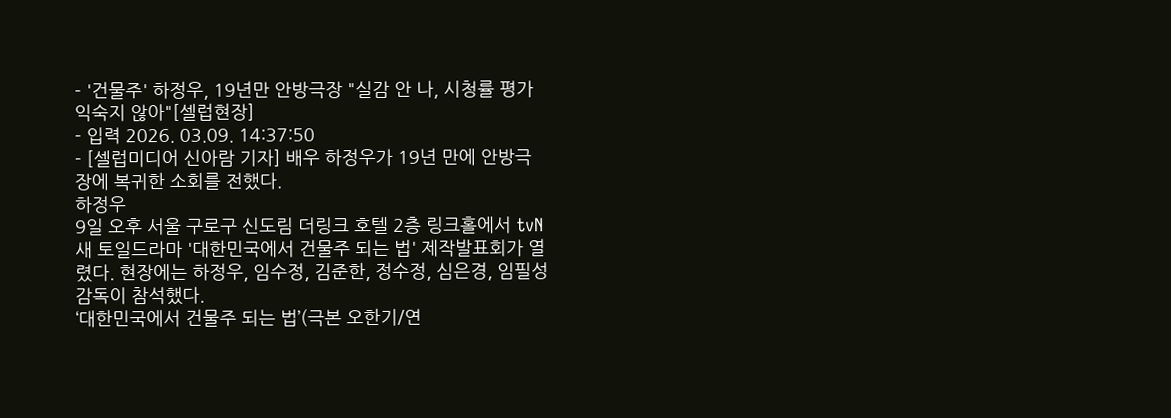- '건물주' 하정우, 19년만 안방극장 "실감 안 나, 시청률 평가 익숙지 않아"[셀럽현장]
- 입력 2026. 03.09. 14:37:50
- [셀럽미디어 신아람 기자] 배우 하정우가 19년 만에 안방극장에 복귀한 소회를 전했다.
하정우
9일 오후 서울 구로구 신도림 더링크 호텔 2층 링크홀에서 tvN 새 토일드라마 '대한민국에서 건물주 되는 법' 제작발표회가 열렸다. 현장에는 하정우, 임수정, 김준한, 정수정, 심은경, 임필성 감독이 참석했다.
‘대한민국에서 건물주 되는 법’(극본 오한기/연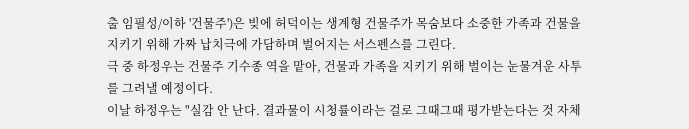출 임필성/이하 '건물주')은 빚에 허덕이는 생계형 건물주가 목숨보다 소중한 가족과 건물을 지키기 위해 가짜 납치극에 가담하며 벌어지는 서스펜스를 그린다.
극 중 하정우는 건물주 기수종 역을 맡아, 건물과 가족을 지키기 위해 벌이는 눈물겨운 사투를 그려낼 예정이다.
이날 하정우는 "실감 안 난다. 결과물이 시청률이라는 걸로 그때그때 평가받는다는 것 자체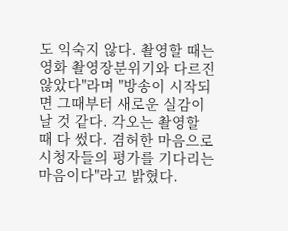도 익숙지 않다. 촬영할 때는 영화 촬영장분위기와 다르진 않았다"라며 "방송이 시작되면 그때부터 새로운 실감이 날 것 같다. 각오는 촬영할 때 다 썼다. 겸허한 마음으로 시청자들의 평가를 기다리는 마음이다"라고 밝혔다.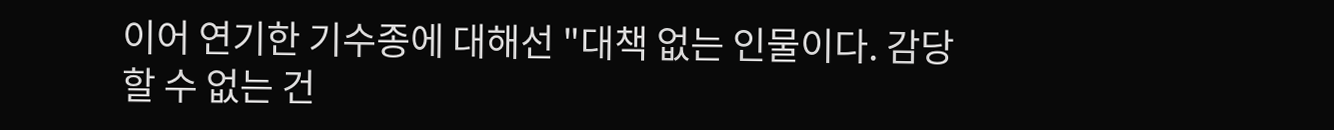이어 연기한 기수종에 대해선 "대책 없는 인물이다. 감당할 수 없는 건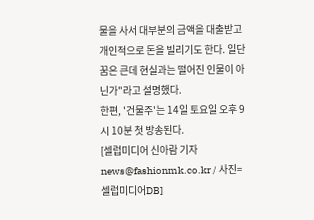물을 사서 대부분의 금액을 대출받고 개인적으로 돈을 빌리기도 한다. 일단 꿈은 큰데 현실과는 떨어진 인물이 아닌가"라고 설명했다.
한편, '건물주'는 14일 토요일 오후 9시 10분 첫 방송된다.
[셀럽미디어 신아람 기자 news@fashionmk.co.kr / 사진=셀럽미디어DB]